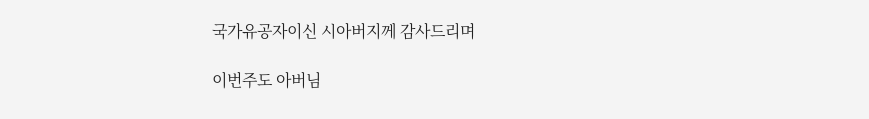국가유공자이신 시아버지께 감사드리며

이번주도 아버님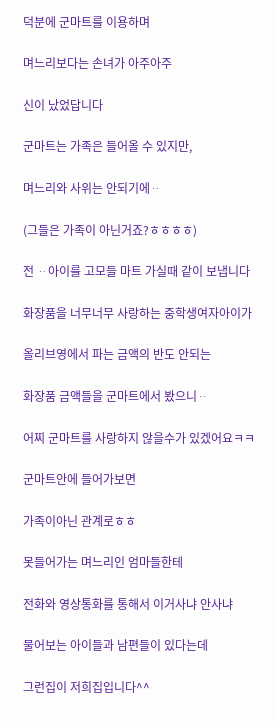덕분에 군마트를 이용하며

며느리보다는 손녀가 아주아주

신이 났었답니다

군마트는 가족은 들어올 수 있지만,

며느리와 사위는 안되기에ᆢ

(그들은 가족이 아닌거죠?ㅎㅎㅎㅎ)

전 ᆢ아이를 고모들 마트 가실때 같이 보냅니다

화장품을 너무너무 사랑하는 중학생여자아이가

올리브영에서 파는 금액의 반도 안되는

화장품 금액들을 군마트에서 봤으니ᆢ

어찌 군마트를 사랑하지 않을수가 있겠어요ㅋㅋ

군마트안에 들어가보면

가족이아닌 관계로ㅎㅎ

못들어가는 며느리인 엄마들한테

전화와 영상통화를 통해서 이거사냐 안사냐

물어보는 아이들과 남편들이 있다는데

그런집이 저희집입니다^^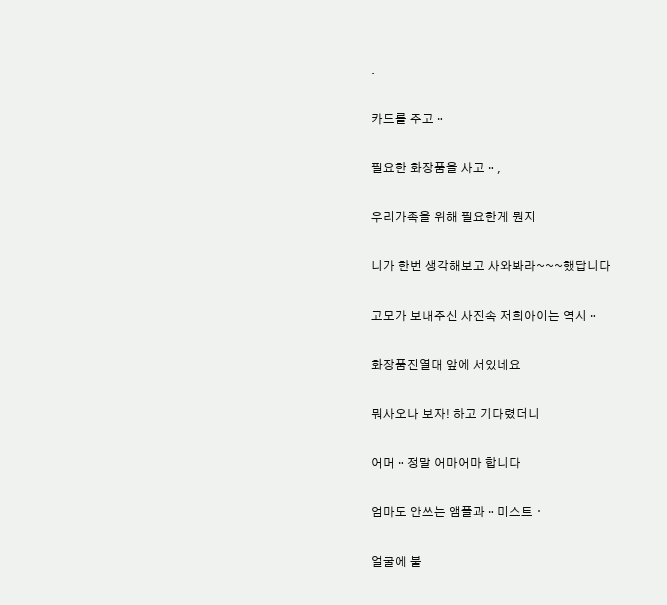.

카드를 주고ᆢ

필요한 화장품을 사고ᆢ,

우리가족을 위해 필요한게 뭔지

니가 한번 생각해보고 사와봐라~~~했답니다

고모가 보내주신 사진속 저희아이는 역시ᆢ

화장품진열대 앞에 서있네요

뭐사오나 보자! 하고 기다렸더니

어머ᆢ정말 어마어마 합니다

엄마도 안쓰는 앰플과ᆢ미스트ㆍ

얼굴에 붙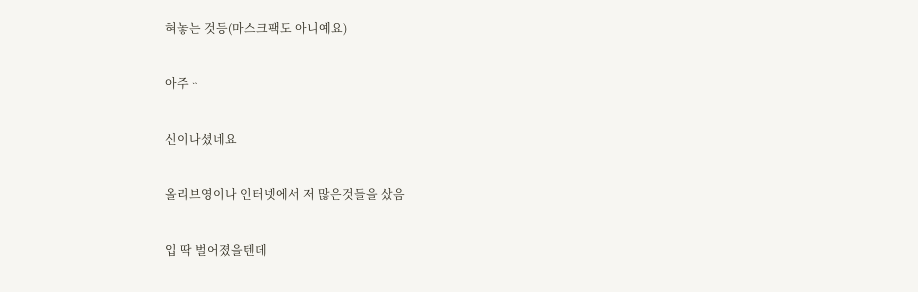혀놓는 것등(마스크팩도 아니예요)

아주ᆢ

신이나셨네요

올리브영이나 인터넷에서 저 많은것들을 샀음

입 딱 벌어졌을텐데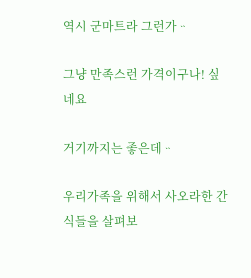역시 군마트라 그런가ᆢ

그냥 만족스런 가격이구나! 싶네요

거기까지는 좋은데ᆢ

우리가족을 위해서 사오라한 간식들을 살펴보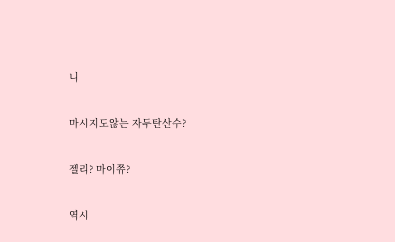니

마시지도않는 자두탄산수?

젤리? 마이쮸?

역시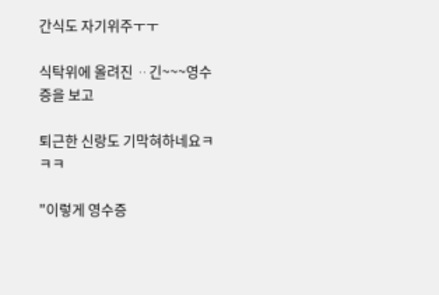간식도 자기위주ㅜㅜ

식탁위에 올려진 ᆢ긴~~~영수증을 보고

퇴근한 신랑도 기막혀하네요ㅋㅋㅋ

"이렇게 영수증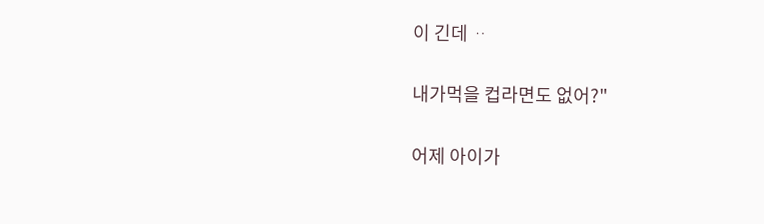이 긴데 ᆢ

내가먹을 컵라면도 없어?"

어제 아이가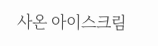사온 아이스크림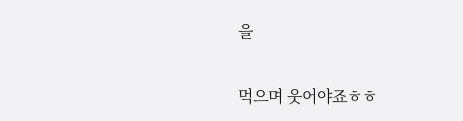을

먹으며 웃어야죠ㅎㅎ